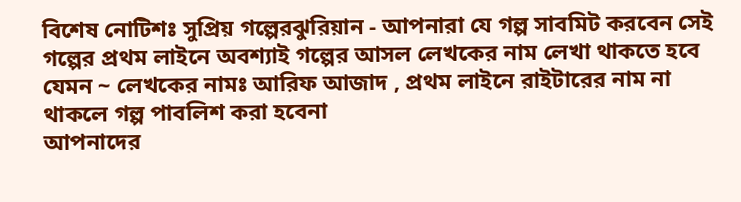বিশেষ নোটিশঃ সুপ্রিয় গল্পেরঝুরিয়ান - আপনারা যে গল্প সাবমিট করবেন সেই গল্পের প্রথম লাইনে অবশ্যাই গল্পের আসল লেখকের নাম লেখা থাকতে হবে যেমন ~ লেখকের নামঃ আরিফ আজাদ , প্রথম লাইনে রাইটারের নাম না থাকলে গল্প পাবলিশ করা হবেনা
আপনাদের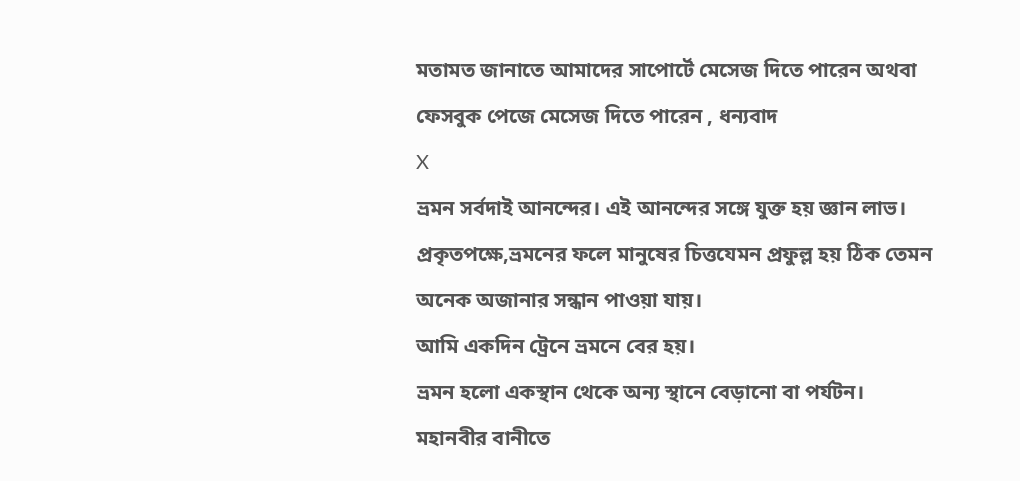মতামত জানাতে আমাদের সাপোর্টে মেসেজ দিতে পারেন অথবা ফেসবুক পেজে মেসেজ দিতে পারেন , ধন্যবাদ
X
ভ্রমন সর্বদাই আনন্দের। এই আনন্দের সঙ্গে যুক্ত হয় জ্ঞান লাভ।
প্রকৃতপক্ষে,ভ্রমনের ফলে মানুষের চিত্তযেমন প্রফুল্ল হয় ঠিক তেমন অনেক অজানার সন্ধান পাওয়া যায়।
আমি একদিন ট্রেনে ভ্রমনে বের হয়।
ভ্রমন হলো একস্থান থেকে অন্য স্থানে বেড়ানো বা পর্যটন।
মহানবীর বানীতে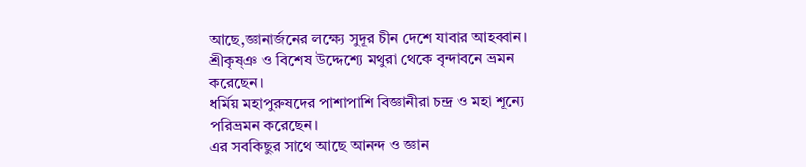আছে,জ্ঞানার্জনের লক্ষ্যে সুদূর চীন দেশে যাবার আহব্বান।
শ্রীকৃষ্ঞ ও বিশেষ উদ্দেশ্যে মথুরা থেকে বৃন্দাবনে ভ্রমন করেছেন।
ধর্মিয় মহাপুরুষদের পাশাপাশি বিজ্ঞানীরা চন্দ্র ও মহা শূন্যে পরিভ্রমন করেছেন।
এর সবকিছুর সাথে আছে আনন্দ ও জ্ঞান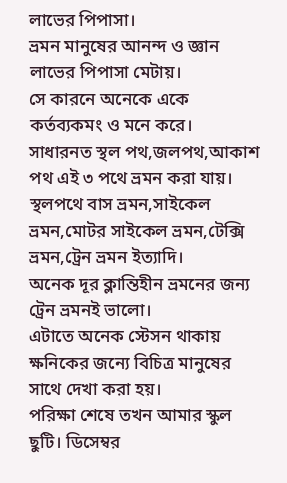লাভের পিপাসা।
ভ্রমন মানুষের আনন্দ ও জ্ঞান লাভের পিপাসা মেটায়।
সে কারনে অনেকে একে কর্তব্যকমং ও মনে করে।
সাধারনত স্থল পথ,জলপথ,আকাশ পথ এই ৩ পথে ভ্রমন করা যায়।
স্থলপথে বাস ভ্রমন,সাইকেল ভ্রমন,মোটর সাইকেল ভ্রমন,টেক্সি ভ্রমন,ট্রেন ভ্রমন ইত্যাদি।
অনেক দূর ক্লান্তিহীন ভ্রমনের জন্য ট্রেন ভ্রমনই ভালো।
এটাতে অনেক স্টেসন থাকায় ক্ষনিকের জন্যে বিচিত্র মানুষের সাথে দেখা করা হয়।
পরিক্ষা শেষে তখন আমার স্কুল ছুটি। ডিসেম্বর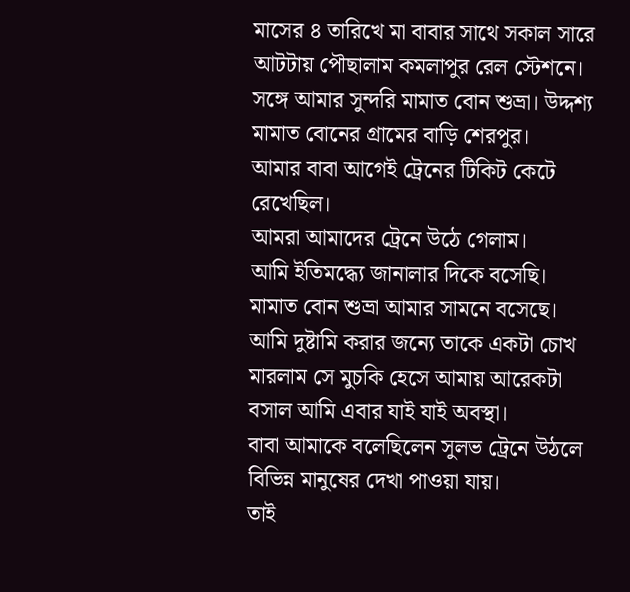মাসের ৪ তারিখে মা বাবার সাথে সকাল সারে আটটায় পৌছালাম কমলাপুর রেল স্টেশনে।
সঙ্গে আমার সুন্দরি মামাত বোন শুভ্রা। উদ্দশ্য মামাত বোনের গ্রামের বাড়ি শেরপুর।
আমার বাবা আগেই ট্রেনের টিকিট কেটে রেখেছিল।
আমরা আমাদের ট্রেনে উঠে গেলাম।
আমি ইতিমদ্ধ্যে জানালার দিকে বসেছি। মামাত বোন শুভ্রা আমার সামনে বসেছে।
আমি দুষ্টামি করার জন্যে তাকে একটা চোখ মারলাম সে মুচকি হেসে আমায় আরেকটা বসাল আমি এবার যাই যাই অবস্থা।
বাবা আমাকে বলেছিলেন সুলভ ট্রেনে উঠলে বিভিন্ন মানুষের দেখা পাওয়া যায়।
তাই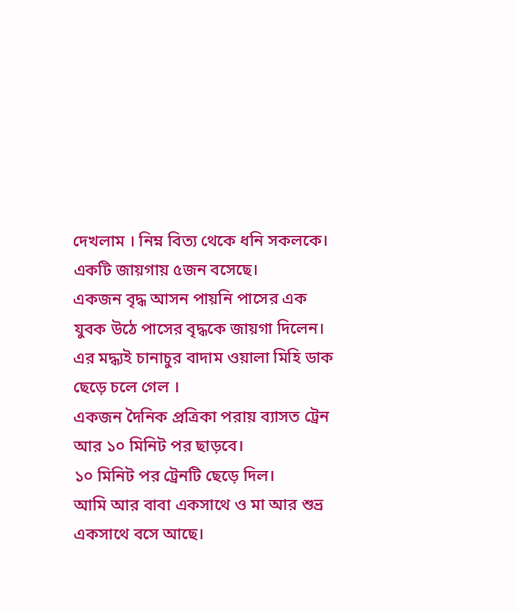দেখলাম । নিম্ন বিত্য থেকে ধনি সকলকে। একটি জায়গায় ৫জন বসেছে।
একজন বৃদ্ধ আসন পায়নি পাসের এক যুবক উঠে পাসের বৃদ্ধকে জায়গা দিলেন।
এর মদ্ধ্যই চানাচুর বাদাম ওয়ালা মিহি ডাক ছেড়ে চলে গেল ।
একজন দৈনিক প্রত্রিকা পরায় ব্যাসত ট্রেন আর ১০ মিনিট পর ছাড়বে।
১০ মিনিট পর ট্রেনটি ছেড়ে দিল।
আমি আর বাবা একসাথে ও মা আর শুভ্র একসাথে বসে আছে।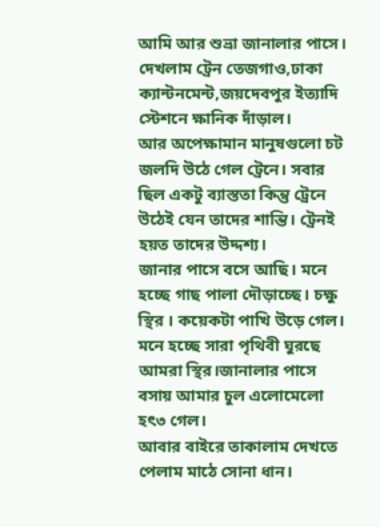আমি আর শুভ্রা জানালার পাসে।
দেখলাম ট্রেন তেজগাও,ঢাকা ক্যান্টনমেন্ট,জয়দেবপুর ইত্যাদি স্টেশনে ক্ষানিক দাঁড়াল।
আর অপেক্ষামান মানুষগুলো চট জলদি উঠে গেল ট্রেনে। সবার ছিল একটু ব্যাস্ততা কিন্তু ট্রেনে উঠেই যেন তাদের শান্তি। ট্রেনই হয়ত তাদের উদ্দশ্য।
জানার পাসে বসে আছি। মনে হচ্ছে গাছ পালা দৌড়াচ্ছে। চক্ষু স্থির । কয়েকটা পাখি উড়ে গেল।
মনে হচ্ছে সারা পৃথিবী ঘুরছে আমরা স্থির।জানালার পাসে বসায় আমার চুল এলোমেলো হৎ৩ গেল।
আবার বাইরে তাকালাম দেখতে পেলাম মাঠে সোনা ধান।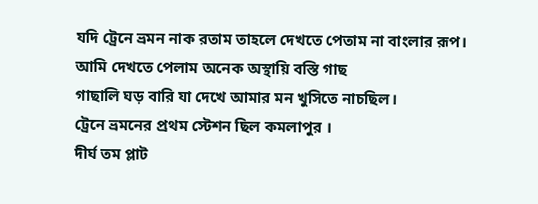যদি ট্রেনে ভ্রমন নাক রতাম তাহলে দেখতে পেতাম না বাংলার রূপ।
আমি দেখতে পেলাম অনেক অস্থায়ি বস্তি গাছ
গাছালি ঘড় বারি যা দেখে আমার মন খুসিতে নাচছিল।
ট্রেনে ভ্রমনের প্রথম স্টেশন ছিল কমলাপুর ।
দীর্ঘ তম প্লাট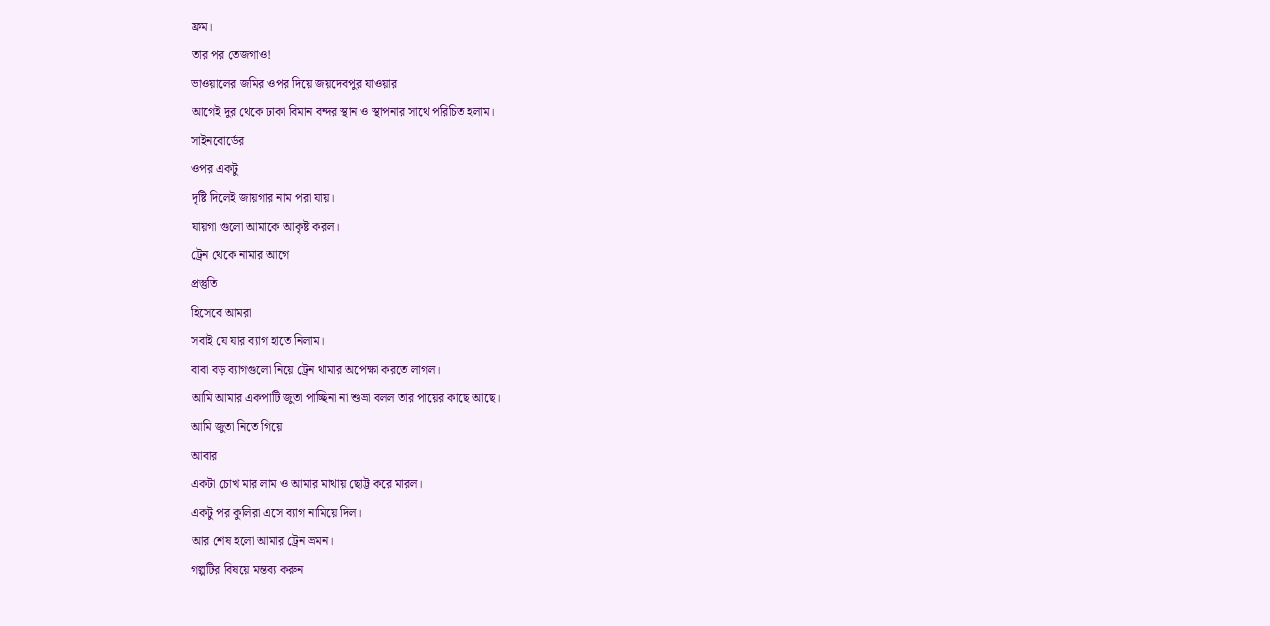ফ্রম।
তার পর তেজগাও!
ভাওয়ালের জমির ওপর দিয়ে জয়দেবপুর যাওয়ার
আগেই দুর থেকে ঢাকা বিমান বন্দর স্থান ও স্থাপনার সাথে পরিচিত হলাম।
সাইনবোর্ডের
ওপর একটু
দৃষ্টি দিলেই জায়গার নাম পরা যায়।
যায়গা গুলো আমাকে আকৃষ্ট করল।
ট্রেন থেকে নামার আগে
প্রস্তুতি
হিসেবে আমরা
সবাই যে যার ব্যাগ হাতে নিলাম।
বাবা বড় ব্যাগগুলো নিয়ে ট্রেন থামার অপেক্ষা করতে লাগল।
আমি আমার একপাটি জুতা পাচ্ছিনা না শুভ্রা বলল তার পায়ের কাছে আছে।
আমি জুতা নিতে গিয়ে
আবার
একটা চোখ মার লাম ও আমার মাথায় ছোট্ট করে মারল।
একটু পর কুলিরা এসে ব্যাগ নামিয়ে দিল।
আর শেষ হলো আমার ট্রেন ভ্রমন।
গল্পটির বিষয়ে মন্তব্য করুন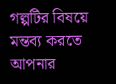গল্পটির বিষয়ে মন্তব্য করতে আপনার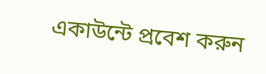একাউন্টে প্রবেশ করুন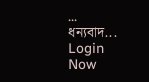... ধন্যবাদ... Login Now